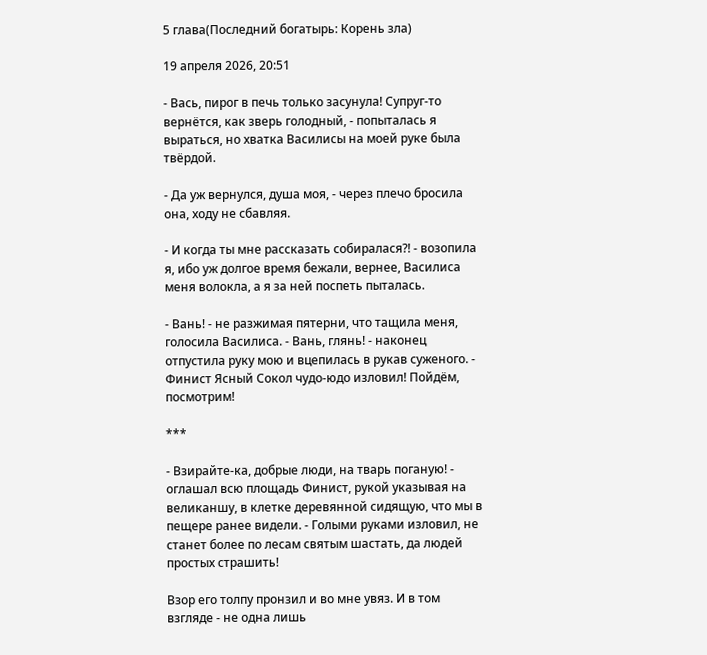5 глава(Последний богатырь: Корень зла)

19 апреля 2026, 20:51

- Вась, пирог в печь только засунула! Супруг-то вернётся, как зверь голодный, - попыталась я выраться, но хватка Василисы на моей руке была твёрдой.

- Да уж вернулся, душа моя, - через плечо бросила она, ходу не сбавляя.

- И когда ты мне рассказать собиралася?! - возопила я, ибо уж долгое время бежали, вернее, Василиса меня волокла, а я за ней поспеть пыталась.

- Вань! - не разжимая пятерни, что тащила меня, голосила Василиса. - Вань, глянь! - наконец отпустила руку мою и вцепилась в рукав суженого. - Финист Ясный Сокол чудо-юдо изловил! Пойдём, посмотрим!

***

- Взирайте-ка, добрые люди, на тварь поганую! - оглашал всю площадь Финист, рукой указывая на великаншу, в клетке деревянной сидящую, что мы в пещере ранее видели. - Голыми руками изловил, не станет более по лесам святым шастать, да людей простых страшить!

Взор его толпу пронзил и во мне увяз. И в том взгляде - не одна лишь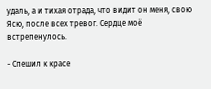удаль, а и тихая отрада, что видит он меня, свою Ясю, после всех тревог. Сердце моё встрепенулось.

- Спешил к красе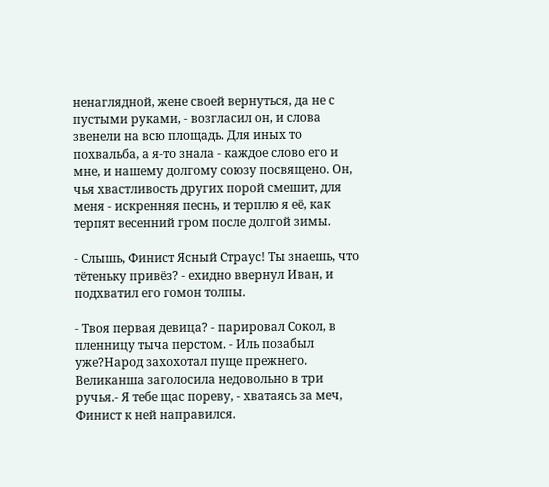ненаглядной, жене своей вернуться, да не с пустыми руками, - возгласил он, и слова звенели на всю площадь. Для иных то похвальба, а я-то знала - каждое слово его и мне, и нашему долгому союзу посвящено. Он, чья хвастливость других порой смешит, для меня - искренняя песнь, и терплю я её, как терпят весенний гром после долгой зимы.

- Слышь, Финист Ясный Страус! Ты знаешь, что тётеньку привёз? - ехидно ввернул Иван, и подхватил его гомон толпы.

- Твоя первая девица? - парировал Сокол, в пленницу тыча перстом. - Иль позабыл уже?Народ захохотал пуще прежнего. Великанша заголосила недовольно в три ручья.- Я тебе щас пореву, - хватаясь за меч, Финист к ней направился.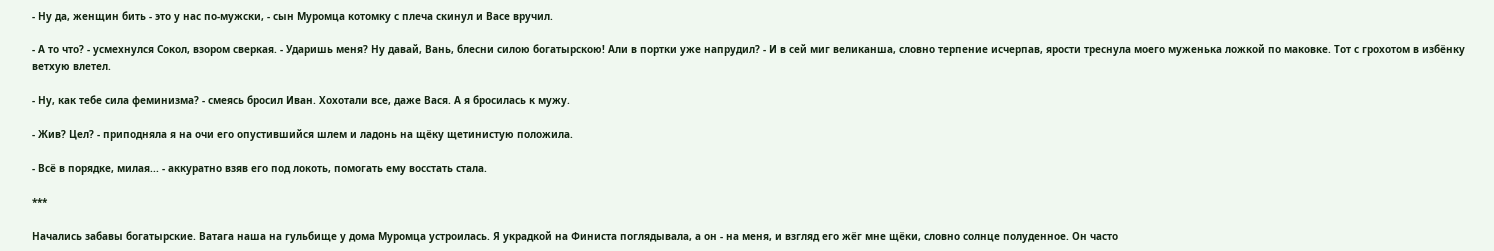- Ну да, женщин бить - это у нас по-мужски, - сын Муромца котомку с плеча скинул и Васе вручил.

- А то что? - усмехнулся Сокол, взором сверкая. - Ударишь меня? Ну давай, Вань, блесни силою богатырскою! Али в портки уже напрудил? - И в сей миг великанша, словно терпение исчерпав, ярости треснула моего муженька ложкой по маковке. Тот с грохотом в избёнку ветхую влетел.

- Ну, как тебе сила феминизма? - смеясь бросил Иван. Хохотали все, даже Вася. А я бросилась к мужу.

- Жив? Цел? - приподняла я на очи его опустившийся шлем и ладонь на щёку щетинистую положила.

- Всё в порядке, милая... - аккуратно взяв его под локоть, помогать ему восстать стала.

***

Начались забавы богатырские. Ватага наша на гульбище у дома Муромца устроилась. Я украдкой на Финиста поглядывала, а он - на меня, и взгляд его жёг мне щёки, словно солнце полуденное. Он часто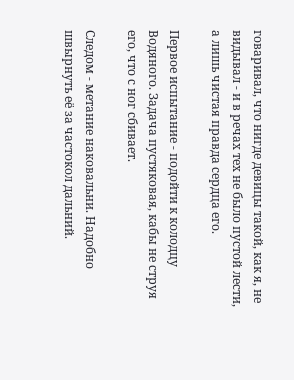говаривал, что нигде девицы такой, как я, не видывал - и в речах тех не было пустой лести, а лишь чистая правда сердца его.

Первое испытание - подойти к колодцу Водяного. Задача пустяковая, кабы не струя его, что с ног сбивает.

Следом - метание наковальни. Надобно швырнуть её за частокол дальний.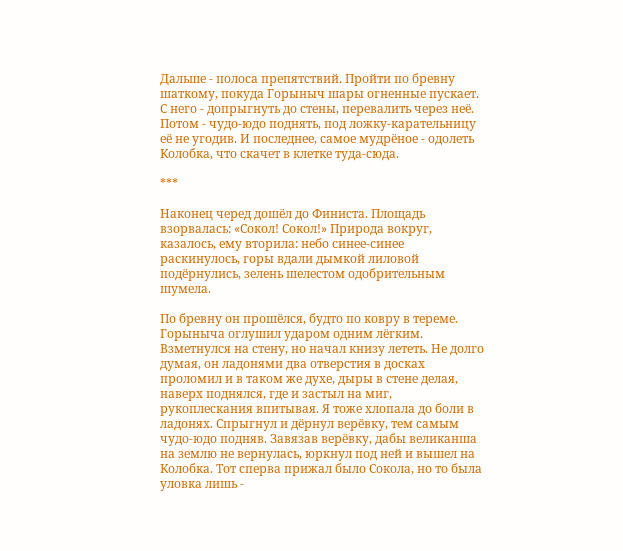Дальше - полоса препятствий. Пройти по бревну шаткому, покуда Горыныч шары огненные пускает. С него - допрыгнуть до стены, перевалить через неё. Потом - чудо-юдо поднять, под ложку-карательницу её не угодив. И последнее, самое мудрёное - одолеть Колобка, что скачет в клетке туда-сюда.

***

Наконец черед дошёл до Финиста. Площадь взорвалась: «Сокол! Сокол!» Природа вокруг, казалось, ему вторила: небо синее-синее раскинулось, горы вдали дымкой лиловой подёрнулись, зелень шелестом одобрительным шумела.

По бревну он прошёлся, будто по ковру в тереме. Горыныча оглушил ударом одним лёгким. Взметнулся на стену, но начал книзу лететь. Не долго думая, он ладонями два отверстия в досках проломил и в таком же духе, дыры в стене делая, наверх поднялся, где и застыл на миг, рукоплескания впитывая. Я тоже хлопала до боли в ладонях. Спрыгнул и дёрнул верёвку, тем самым чудо-юдо подняв. Завязав верёвку, дабы великанша на землю не вернулась, юркнул под ней и вышел на Колобка. Тот сперва прижал было Сокола, но то была уловка лишь -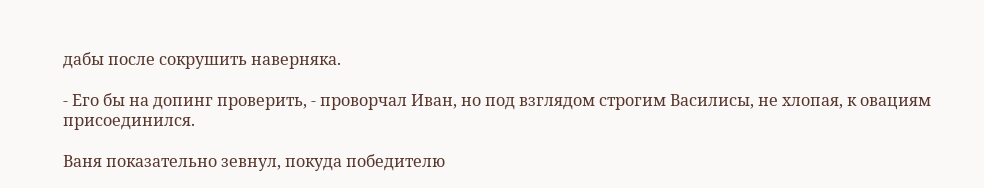дабы после сокрушить наверняка.

- Его бы на допинг проверить, - проворчал Иван, но под взглядом строгим Василисы, не хлопая, к овациям присоединился.

Ваня показательно зевнул, покуда победителю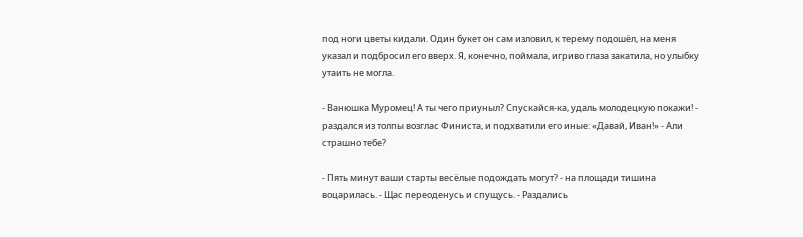под ноги цветы кидали. Один букет он сам изловил, к терему подошёл, на меня указал и подбросил его вверх. Я, конечно, поймала, игриво глаза закатила, но улыбку утаить не могла.

- Ванюшка Муромец! А ты чего приуныл? Спускайся-ка, удаль молодецкую покажи! - раздался из толпы возглас Финиста, и подхватили его иные: «Давай, Иван!» - Али страшно тебе?

- Пять минут ваши старты весёлые подождать могут? - на площади тишина воцарилась. - Щас переоденусь и спущусь. - Раздались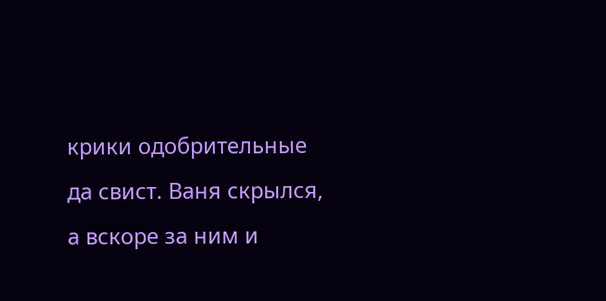крики одобрительные да свист. Ваня скрылся, а вскоре за ним и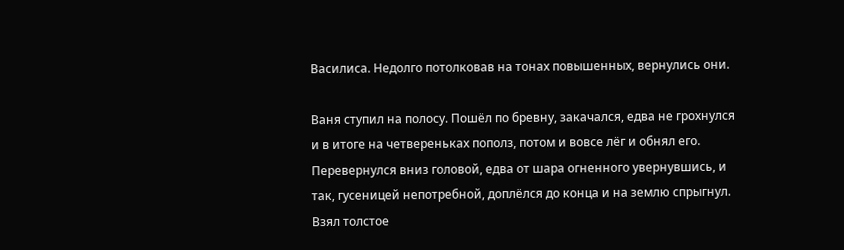Василиса. Недолго потолковав на тонах повышенных, вернулись они.

Ваня ступил на полосу. Пошёл по бревну, закачался, едва не грохнулся и в итоге на четвереньках пополз, потом и вовсе лёг и обнял его. Перевернулся вниз головой, едва от шара огненного увернувшись, и так, гусеницей непотребной, доплёлся до конца и на землю спрыгнул. Взял толстое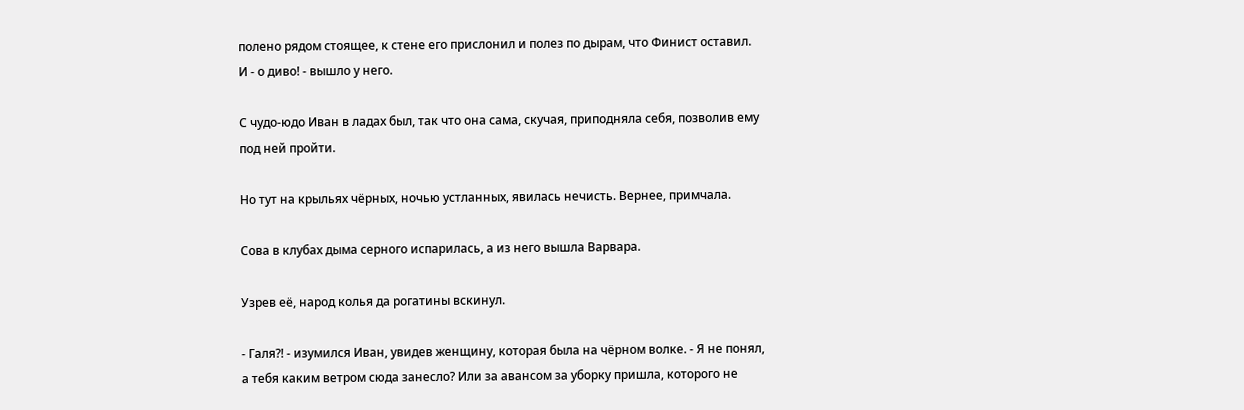полено рядом стоящее, к стене его прислонил и полез по дырам, что Финист оставил. И - о диво! - вышло у него.

С чудо-юдо Иван в ладах был, так что она сама, скучая, приподняла себя, позволив ему под ней пройти.

Но тут на крыльях чёрных, ночью устланных, явилась нечисть. Вернее, примчала.

Сова в клубах дыма серного испарилась, а из него вышла Варвара.

Узрев её, народ колья да рогатины вскинул.

- Галя?! - изумился Иван, увидев женщину, которая была на чёрном волке. - Я не понял, а тебя каким ветром сюда занесло? Или за авансом за уборку пришла, которого не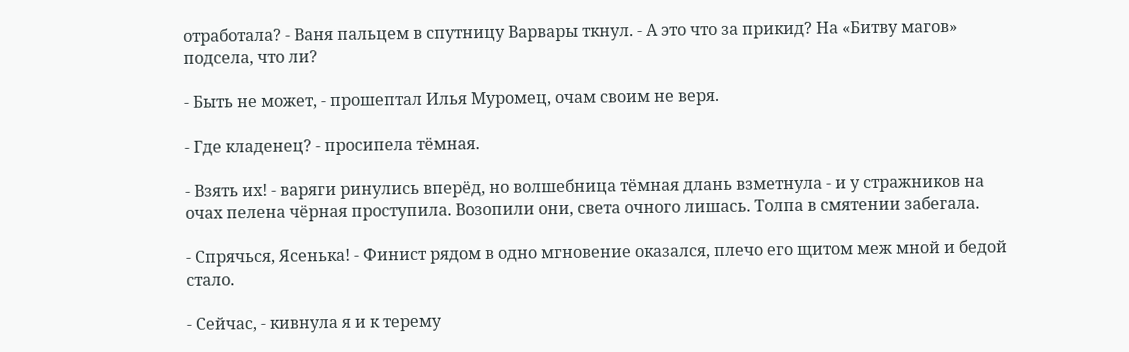отработала? - Ваня пальцем в спутницу Варвары ткнул. - А это что за прикид? На «Битву магов» подсела, что ли?

- Быть не может, - прошептал Илья Муромец, очам своим не веря.

- Где кладенец? - просипела тёмная.

- Взять их! - варяги ринулись вперёд, но волшебница тёмная длань взметнула - и у стражников на очах пелена чёрная проступила. Возопили они, света очного лишась. Толпа в смятении забегала.

- Спрячься, Ясенька! - Финист рядом в одно мгновение оказался, плечо его щитом меж мной и бедой стало.

- Сейчас, - кивнула я и к терему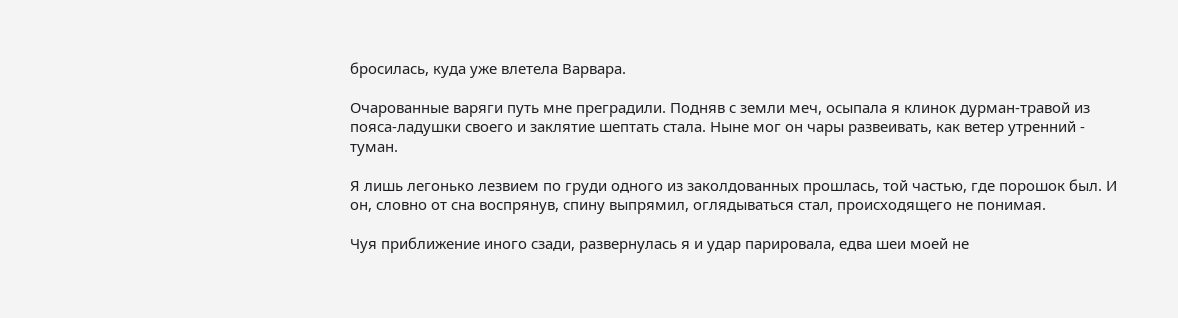бросилась, куда уже влетела Варвара.

Очарованные варяги путь мне преградили. Подняв с земли меч, осыпала я клинок дурман-травой из пояса-ладушки своего и заклятие шептать стала. Ныне мог он чары развеивать, как ветер утренний - туман.

Я лишь легонько лезвием по груди одного из заколдованных прошлась, той частью, где порошок был. И он, словно от сна воспрянув, спину выпрямил, оглядываться стал, происходящего не понимая.

Чуя приближение иного сзади, развернулась я и удар парировала, едва шеи моей не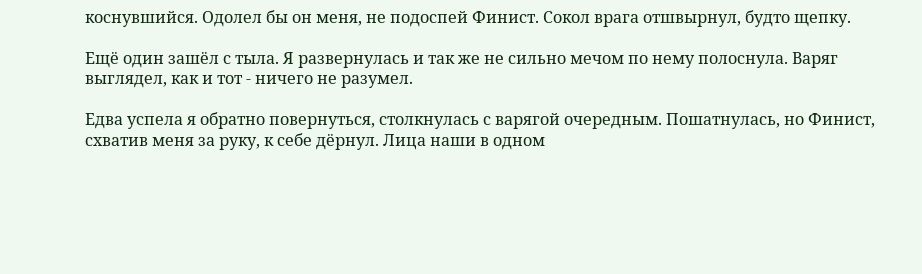коснувшийся. Одолел бы он меня, не подоспей Финист. Сокол врага отшвырнул, будто щепку.

Ещё один зашёл с тыла. Я развернулась и так же не сильно мечом по нему полоснула. Варяг выглядел, как и тот - ничего не разумел.

Едва успела я обратно повернуться, столкнулась с варягой очередным. Пошатнулась, но Финист, схватив меня за руку, к себе дёрнул. Лица наши в одном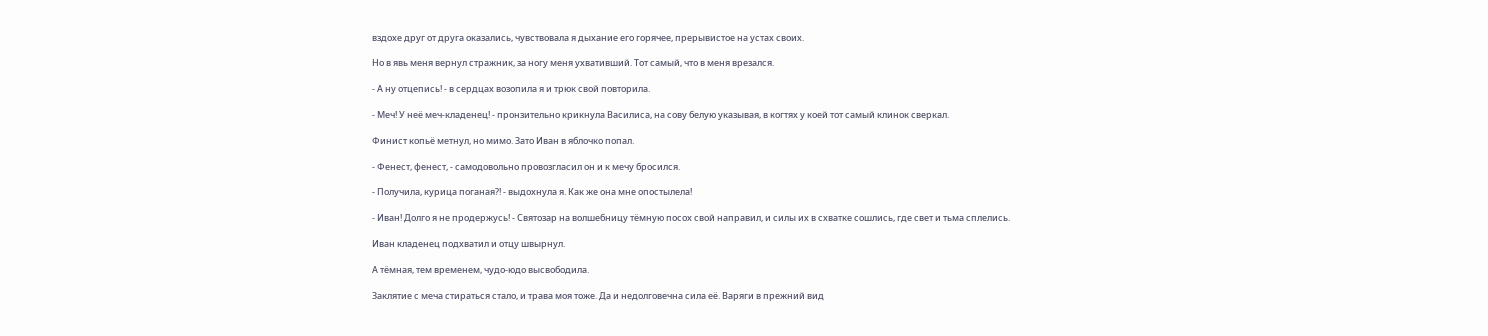вздохе друг от друга оказались, чувствовала я дыхание его горячее, прерывистое на устах своих.

Но в явь меня вернул стражник, за ногу меня ухвативший. Тот самый, что в меня врезался.

- А ну отцепись! - в сердцах возопила я и трюк свой повторила.

- Меч! У неё меч-кладенец! - пронзительно крикнула Василиса, на сову белую указывая, в когтях у коей тот самый клинок сверкал.

Финист копьё метнул, но мимо. Зато Иван в яблочко попал.

- Фенест, фенест, - самодовольно провозгласил он и к мечу бросился.

- Получила, курица поганая?! - выдохнула я. Как же она мне опостылела!

- Иван! Долго я не продержусь! - Святозар на волшебницу тёмную посох свой направил, и силы их в схватке сошлись, где свет и тьма сплелись.

Иван кладенец подхватил и отцу швырнул.

А тёмная, тем временем, чудо-юдо высвободила.

Заклятие с меча стираться стало, и трава моя тоже. Да и недолговечна сила её. Варяги в прежний вид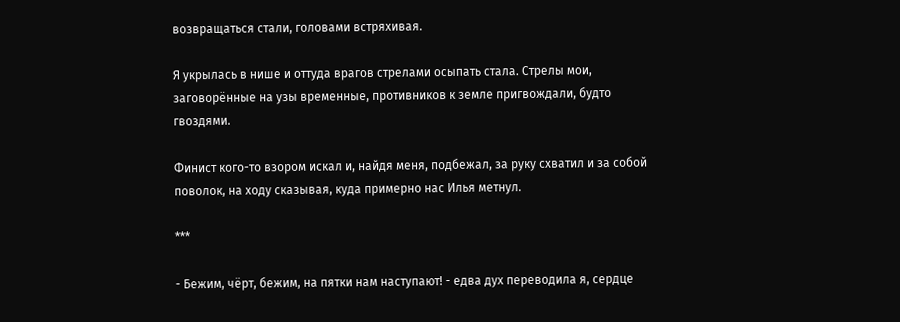возвращаться стали, головами встряхивая.

Я укрылась в нише и оттуда врагов стрелами осыпать стала. Стрелы мои, заговорённые на узы временные, противников к земле пригвождали, будто гвоздями.

Финист кого-то взором искал и, найдя меня, подбежал, за руку схватил и за собой поволок, на ходу сказывая, куда примерно нас Илья метнул.

***

- Бежим, чёрт, бежим, на пятки нам наступают! - едва дух переводила я, сердце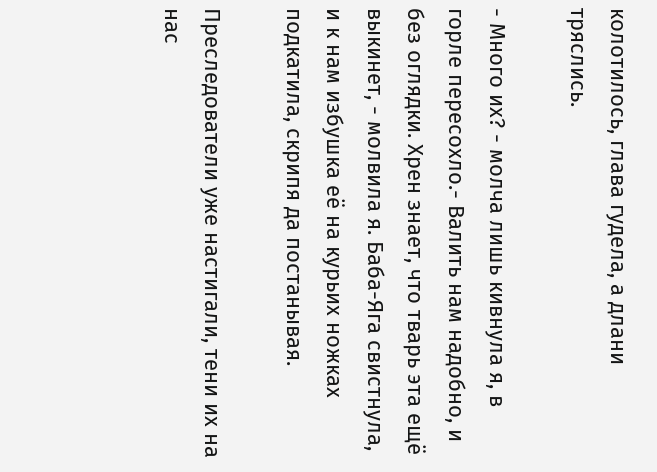колотилось, глава гудела, а длани тряслись.

- Много их? - молча лишь кивнула я, в горле пересохло.- Валить нам надобно, и без оглядки. Хрен знает, что тварь эта ещё выкинет, - молвила я. Баба-Яга свистнула, и к нам избушка её на курьих ножках подкатила, скрипя да постанывая.

Преследователи уже настигали, тени их на нас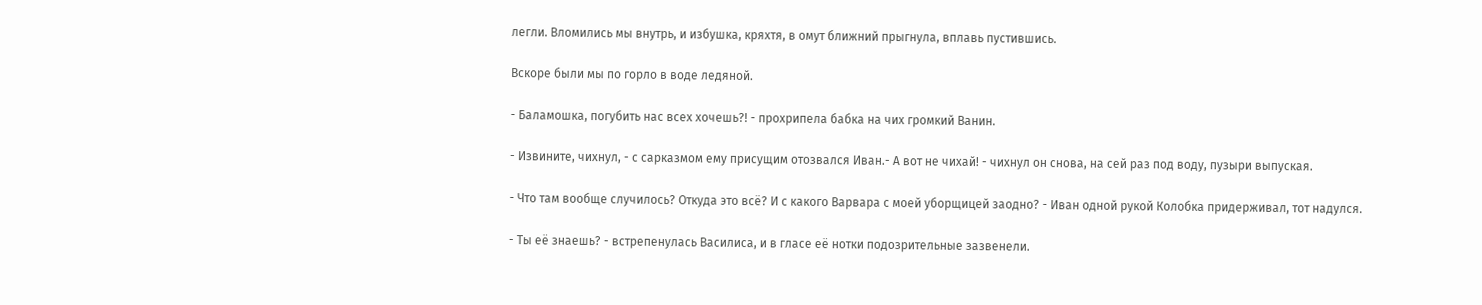легли. Вломились мы внутрь, и избушка, кряхтя, в омут ближний прыгнула, вплавь пустившись.

Вскоре были мы по горло в воде ледяной.

- Баламошка, погубить нас всех хочешь?! - прохрипела бабка на чих громкий Ванин.

- Извините, чихнул, - с сарказмом ему присущим отозвался Иван.- А вот не чихай! - чихнул он снова, на сей раз под воду, пузыри выпуская.

- Что там вообще случилось? Откуда это всё? И с какого Варвара с моей уборщицей заодно? - Иван одной рукой Колобка придерживал, тот надулся.

- Ты её знаешь? - встрепенулась Василиса, и в гласе её нотки подозрительные зазвенели.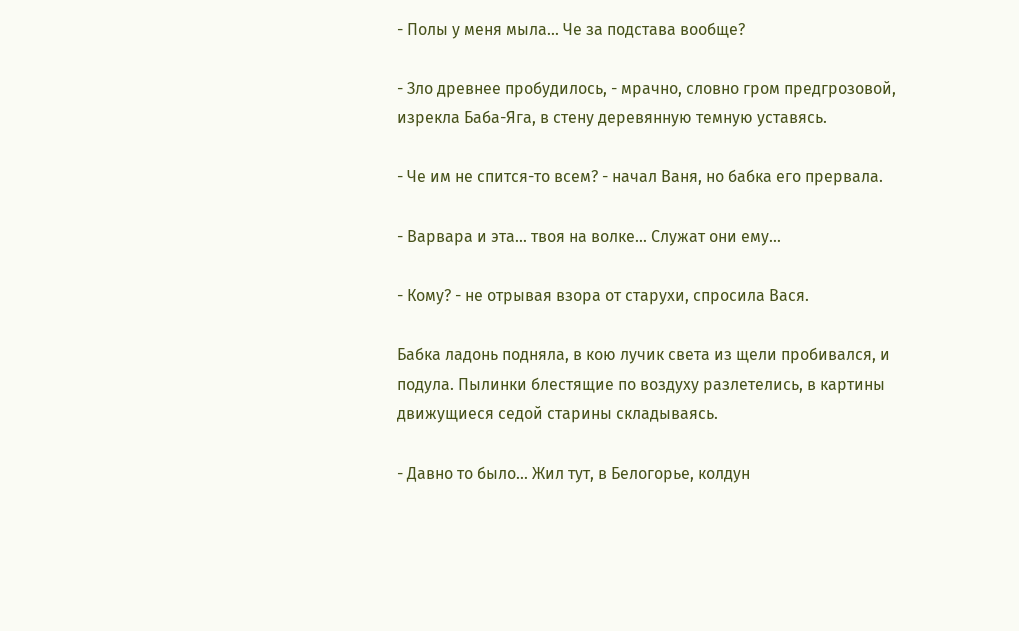- Полы у меня мыла... Че за подстава вообще?

- Зло древнее пробудилось, - мрачно, словно гром предгрозовой, изрекла Баба-Яга, в стену деревянную темную уставясь.

- Че им не спится-то всем? - начал Ваня, но бабка его прервала.

- Варвара и эта... твоя на волке... Служат они ему...

- Кому? - не отрывая взора от старухи, спросила Вася.

Бабка ладонь подняла, в кою лучик света из щели пробивался, и подула. Пылинки блестящие по воздуху разлетелись, в картины движущиеся седой старины складываясь.

- Давно то было... Жил тут, в Белогорье, колдун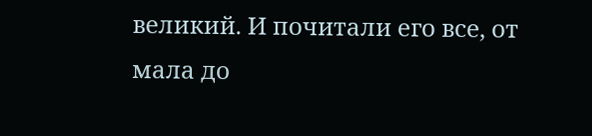великий. И почитали его все, от мала до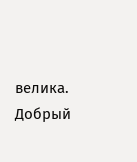велика. Добрый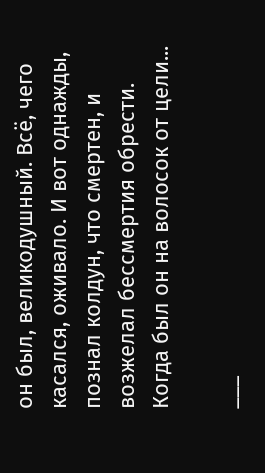он был, великодушный. Всё, чего касался, оживало. И вот однажды, познал колдун, что смертен, и возжелал бессмертия обрести. Когда был он на волосок от цели...

___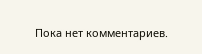Пока нет комментариев.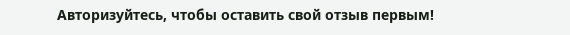Авторизуйтесь, чтобы оставить свой отзыв первым!